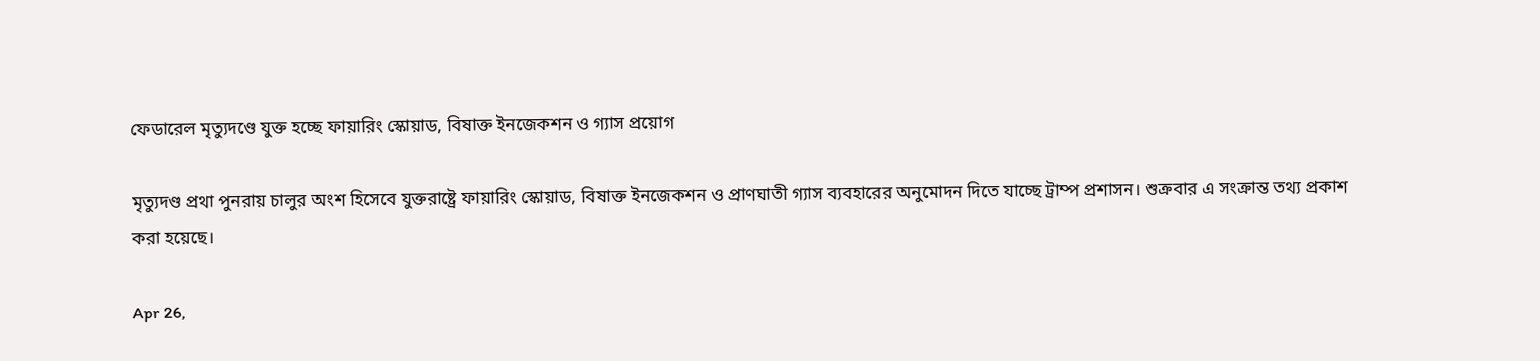ফেডারেল মৃত্যুদণ্ডে যুক্ত হচ্ছে ফায়ারিং স্কোয়াড, বিষাক্ত ইনজেকশন ও গ্যাস প্রয়োগ

মৃত্যুদণ্ড প্রথা পুনরায় চালুর অংশ হিসেবে যুক্তরাষ্ট্রে ফায়ারিং স্কোয়াড, বিষাক্ত ইনজেকশন ও প্রাণঘাতী গ্যাস ব্যবহারের অনুমোদন দিতে যাচ্ছে ট্রাম্প প্রশাসন। শুক্রবার এ সংক্রান্ত তথ্য প্রকাশ করা হয়েছে।

Apr 26,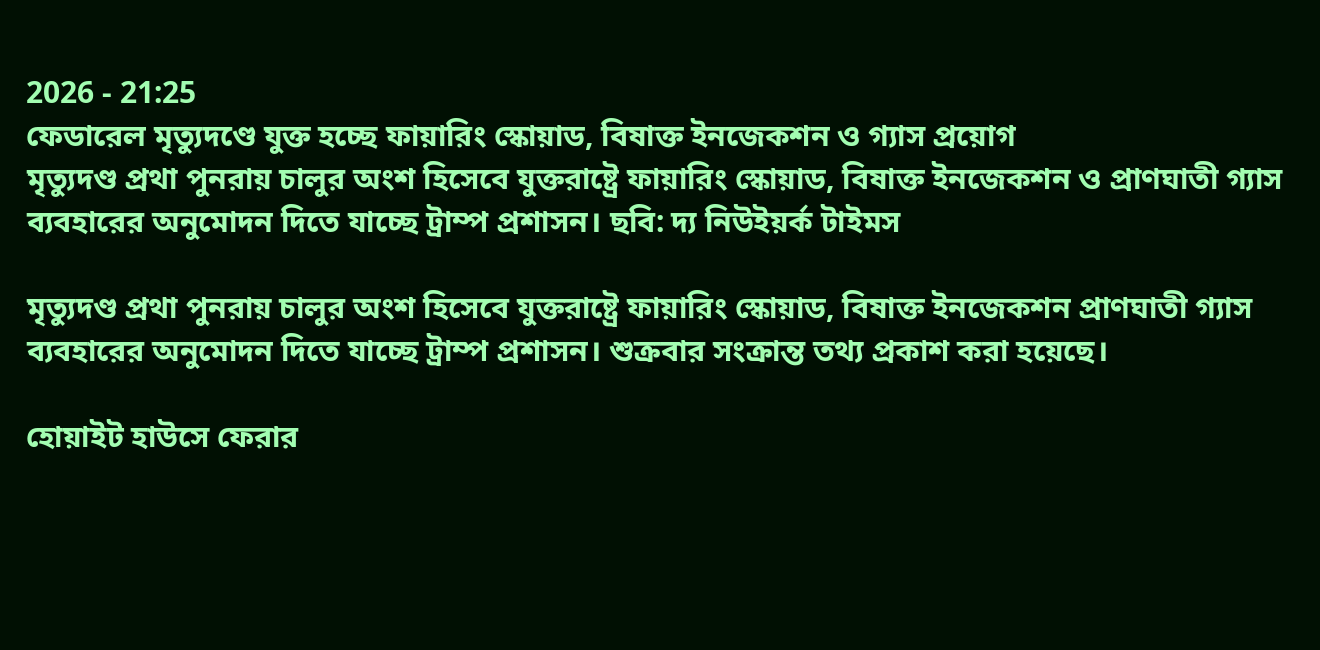2026 - 21:25
ফেডারেল মৃত্যুদণ্ডে যুক্ত হচ্ছে ফায়ারিং স্কোয়াড, বিষাক্ত ইনজেকশন ও গ্যাস প্রয়োগ
মৃত্যুদণ্ড প্রথা পুনরায় চালুর অংশ হিসেবে যুক্তরাষ্ট্রে ফায়ারিং স্কোয়াড, বিষাক্ত ইনজেকশন ও প্রাণঘাতী গ্যাস ব্যবহারের অনুমোদন দিতে যাচ্ছে ট্রাম্প প্রশাসন। ছবি: দ্য নিউইয়র্ক টাইমস

মৃত্যুদণ্ড প্রথা পুনরায় চালুর অংশ হিসেবে যুক্তরাষ্ট্রে ফায়ারিং স্কোয়াড, বিষাক্ত ইনজেকশন প্রাণঘাতী গ্যাস ব্যবহারের অনুমোদন দিতে যাচ্ছে ট্রাম্প প্রশাসন। শুক্রবার সংক্রান্ত তথ্য প্রকাশ করা হয়েছে।

হোয়াইট হাউসে ফেরার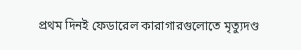প্রথম দিনই ফেডারেল কারাগারগুলোতে মৃত্যুদণ্ড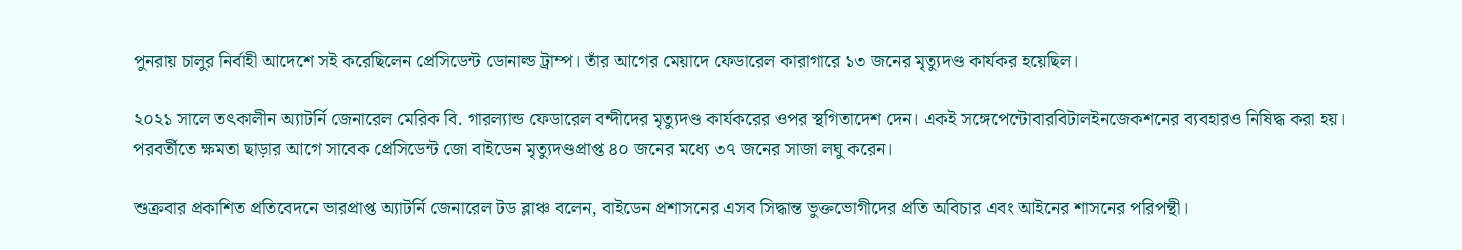পুনরায় চালুর নির্বাহী আদেশে সই করেছিলেন প্রেসিডেন্ট ডোনাল্ড ট্রাম্প। তাঁর আগের মেয়াদে ফেডারেল কারাগারে ১৩ জনের মৃত্যুদণ্ড কার্যকর হয়েছিল।

২০২১ সালে তৎকালীন অ্যাটর্নি জেনারেল মেরিক বি. গারল্যান্ড ফেডারেল বন্দীদের মৃত্যুদণ্ড কার্যকরের ওপর স্থগিতাদেশ দেন। একই সঙ্গেপেন্টোবারবিটালইনজেকশনের ব্যবহারও নিষিদ্ধ করা হয়। পরবর্তীতে ক্ষমতা ছাড়ার আগে সাবেক প্রেসিডেন্ট জো বাইডেন মৃত্যুদণ্ডপ্রাপ্ত ৪০ জনের মধ্যে ৩৭ জনের সাজা লঘু করেন।

শুক্রবার প্রকাশিত প্রতিবেদনে ভারপ্রাপ্ত অ্যাটর্নি জেনারেল টড ব্লাঞ্চ বলেন, বাইডেন প্রশাসনের এসব সিদ্ধান্ত ভুক্তভোগীদের প্রতি অবিচার এবং আইনের শাসনের পরিপন্থী।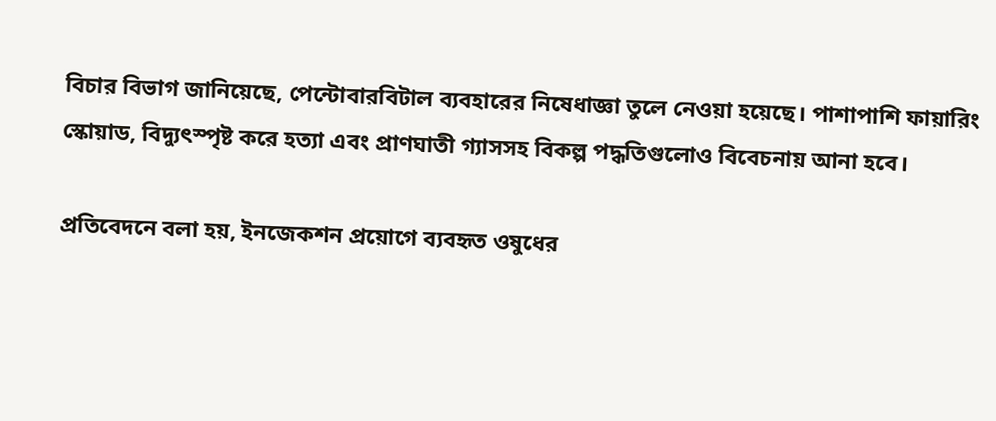বিচার বিভাগ জানিয়েছে, পেন্টোবারবিটাল ব্যবহারের নিষেধাজ্ঞা তুলে নেওয়া হয়েছে। পাশাপাশি ফায়ারিং স্কোয়াড, বিদ্যুৎস্পৃষ্ট করে হত্যা এবং প্রাণঘাতী গ্যাসসহ বিকল্প পদ্ধতিগুলোও বিবেচনায় আনা হবে।

প্রতিবেদনে বলা হয়, ইনজেকশন প্রয়োগে ব্যবহৃত ওষুধের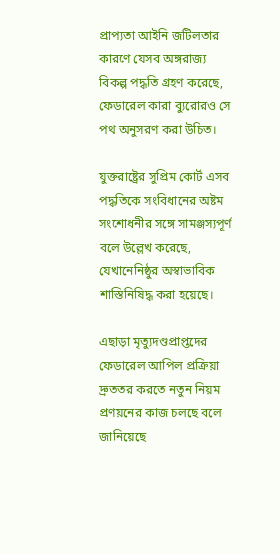প্রাপ্যতা আইনি জটিলতার কারণে যেসব অঙ্গরাজ্য বিকল্প পদ্ধতি গ্রহণ করেছে, ফেডারেল কারা ব্যুরোরও সে পথ অনুসরণ করা উচিত।

যুক্তরাষ্ট্রের সুপ্রিম কোর্ট এসব পদ্ধতিকে সংবিধানের অষ্টম সংশোধনীর সঙ্গে সামঞ্জস্যপূর্ণ বলে উল্লেখ করেছে, যেখানেনিষ্ঠুর অস্বাভাবিক শাস্তিনিষিদ্ধ করা হয়েছে।

এছাড়া মৃত্যুদণ্ডপ্রাপ্তদের ফেডারেল আপিল প্রক্রিয়া দ্রুততর করতে নতুন নিয়ম প্রণয়নের কাজ চলছে বলে জানিয়েছে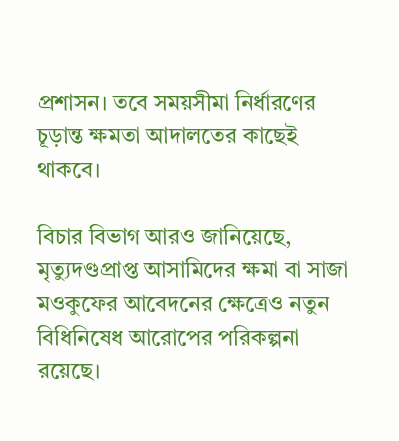প্রশাসন। তবে সময়সীমা নির্ধারণের চূড়ান্ত ক্ষমতা আদালতের কাছেই থাকবে।

বিচার বিভাগ আরও জানিয়েছে, মৃত্যুদণ্ডপ্রাপ্ত আসামিদের ক্ষমা বা সাজা মওকুফের আবেদনের ক্ষেত্রেও নতুন বিধিনিষেধ আরোপের পরিকল্পনা রয়েছে।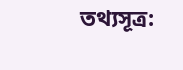তথ্যসূত্র: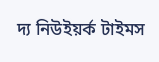দ্য নিউইয়র্ক টাইমস